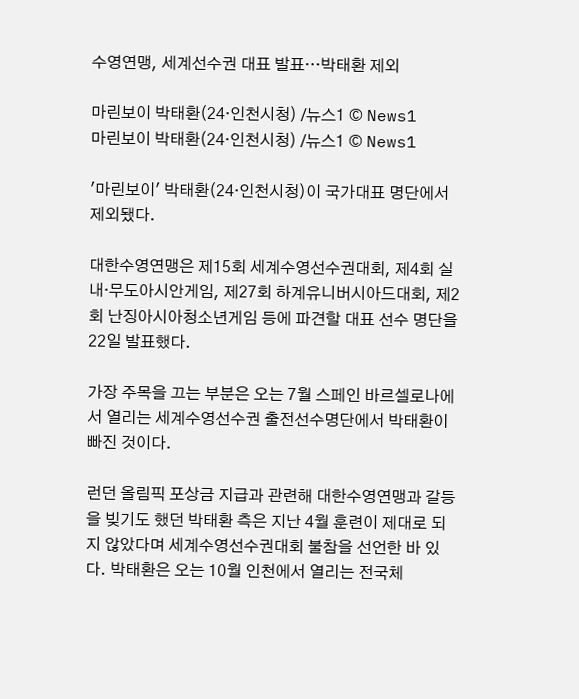수영연맹, 세계선수권 대표 발표…박태환 제외

마린보이 박태환(24·인천시청) /뉴스1 © News1
마린보이 박태환(24·인천시청) /뉴스1 © News1

'마린보이' 박태환(24·인천시청)이 국가대표 명단에서 제외됐다.

대한수영연맹은 제15회 세계수영선수권대회, 제4회 실내·무도아시안게임, 제27회 하계유니버시아드대회, 제2회 난징아시아청소년게임 등에 파견할 대표 선수 명단을 22일 발표했다.

가장 주목을 끄는 부분은 오는 7월 스페인 바르셀로나에서 열리는 세계수영선수권 출전선수명단에서 박태환이 빠진 것이다.

런던 올림픽 포상금 지급과 관련해 대한수영연맹과 갈등을 빚기도 했던 박태환 측은 지난 4월 훈련이 제대로 되지 않았다며 세계수영선수권대회 불참을 선언한 바 있다. 박태환은 오는 10월 인천에서 열리는 전국체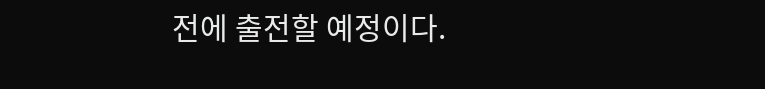전에 출전할 예정이다.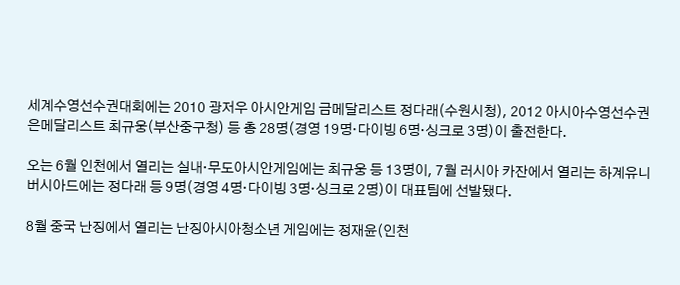세계수영선수권대회에는 2010 광저우 아시안게임 금메달리스트 정다래(수원시청), 2012 아시아수영선수권 은메달리스트 최규웅(부산중구청) 등 총 28명(경영 19명·다이빙 6명·싱크로 3명)이 출전한다.

오는 6월 인천에서 열리는 실내·무도아시안게임에는 최규웅 등 13명이, 7월 러시아 카잔에서 열리는 하계유니버시아드에는 정다래 등 9명(경영 4명·다이빙 3명·싱크로 2명)이 대표팀에 선발됐다.

8월 중국 난징에서 열리는 난징아시아청소년 게임에는 정재윤(인천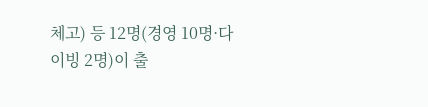체고) 등 12명(경영 10명·다이빙 2명)이 출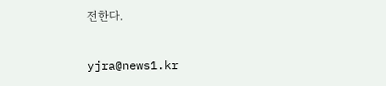전한다.

yjra@news1.kr